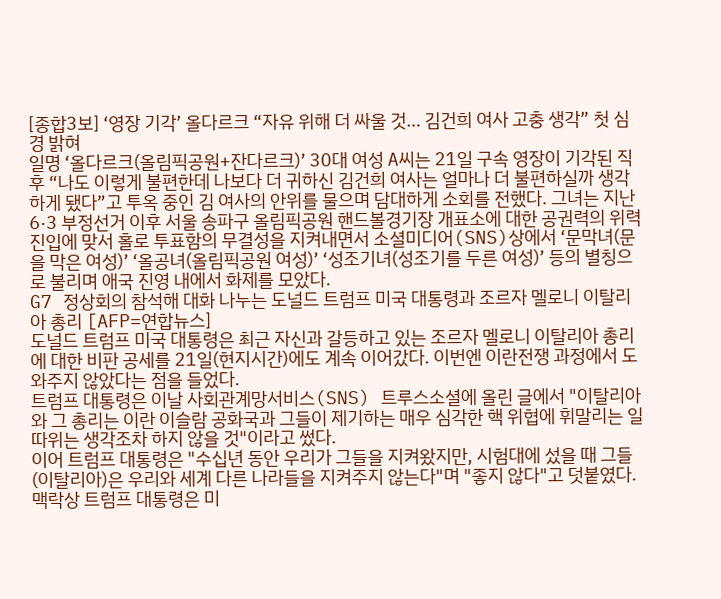[종합3보] ‘영장 기각’ 올다르크 “자유 위해 더 싸울 것… 김건희 여사 고충 생각” 첫 심경 밝혀
일명 ‘올다르크(올림픽공원+잔다르크)’ 30대 여성 A씨는 21일 구속 영장이 기각된 직후 “나도 이렇게 불편한데 나보다 더 귀하신 김건희 여사는 얼마나 더 불편하실까 생각하게 됐다”고 투옥 중인 김 여사의 안위를 물으며 담대하게 소회를 전했다. 그녀는 지난 6·3 부정선거 이후 서울 송파구 올림픽공원 핸드볼경기장 개표소에 대한 공권력의 위력 진입에 맞서 홀로 투표함의 무결성을 지켜내면서 소셜미디어(SNS)상에서 ‘문막녀(문을 막은 여성)’ ‘올공녀(올림픽공원 여성)’ ‘성조기녀(성조기를 두른 여성)’ 등의 별칭으로 불리며 애국 진영 내에서 화제를 모았다.
G7 정상회의 참석해 대화 나누는 도널드 트럼프 미국 대통령과 조르자 멜로니 이탈리아 총리 [AFP=연합뉴스]
도널드 트럼프 미국 대통령은 최근 자신과 갈등하고 있는 조르자 멜로니 이탈리아 총리에 대한 비판 공세를 21일(현지시간)에도 계속 이어갔다. 이번엔 이란전쟁 과정에서 도와주지 않았다는 점을 들었다.
트럼프 대통령은 이날 사회관계망서비스(SNS) 트루스소셜에 올린 글에서 "이탈리아와 그 총리는 이란 이슬람 공화국과 그들이 제기하는 매우 심각한 핵 위협에 휘말리는 일 따위는 생각조차 하지 않을 것"이라고 썼다.
이어 트럼프 대통령은 "수십년 동안 우리가 그들을 지켜왔지만, 시험대에 섰을 때 그들(이탈리아)은 우리와 세계 다른 나라들을 지켜주지 않는다"며 "좋지 않다"고 덧붙였다.
맥락상 트럼프 대통령은 미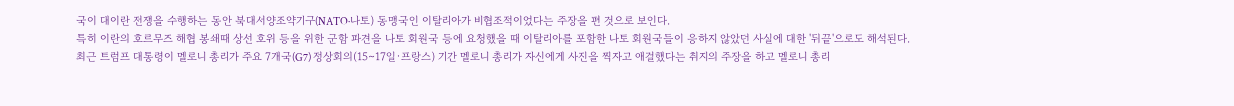국이 대이란 전쟁을 수행하는 동안 북대서양조약기구(NATO·나토) 동맹국인 이탈리아가 비협조적이었다는 주장을 편 것으로 보인다.
특히 이란의 호르무즈 해협 봉쇄때 상선 호위 등을 위한 군함 파견을 나토 회원국 등에 요청했을 때 이탈리아를 포함한 나토 회원국들이 응하지 않았던 사실에 대한 '뒤끝'으로도 해석된다.
최근 트럼프 대통령이 멜로니 총리가 주요 7개국(G7) 정상회의(15∼17일·프랑스) 기간 멜로니 총리가 자신에게 사진을 찍자고 애걸했다는 취지의 주장을 하고 멜로니 총리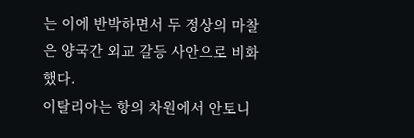는 이에 반박하면서 두 정상의 마찰은 양국간 외교 갈등 사안으로 비화했다.
이탈리아는 항의 차원에서 안토니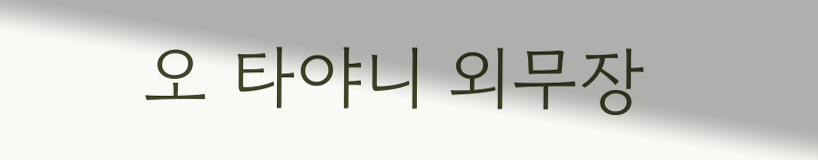오 타야니 외무장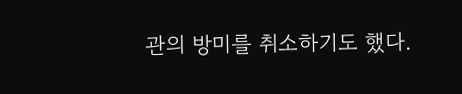관의 방미를 취소하기도 했다.